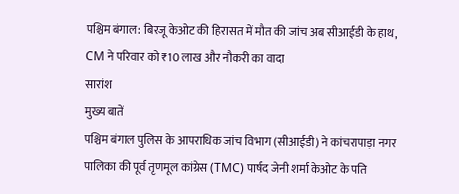पश्चिम बंगाल: बिरजू केओट की हिरासत में मौत की जांच अब सीआईडी के हाथ, CM ने परिवार को ₹10 लाख और नौकरी का वादा
सारांश
मुख्य बातें
पश्चिम बंगाल पुलिस के आपराधिक जांच विभाग (सीआईडी) ने कांचरापाड़ा नगर पालिका की पूर्व तृणमूल कांग्रेस (TMC) पार्षद जेनी शर्मा केओट के पति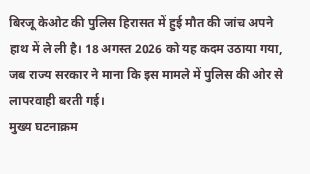बिरजू केओट की पुलिस हिरासत में हुई मौत की जांच अपने हाथ में ले ली है। 18 अगस्त 2026 को यह कदम उठाया गया, जब राज्य सरकार ने माना कि इस मामले में पुलिस की ओर से लापरवाही बरती गई।
मुख्य घटनाक्रम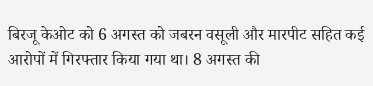बिरजू केओट को 6 अगस्त को जबरन वसूली और मारपीट सहित कई आरोपों में गिरफ्तार किया गया था। 8 अगस्त की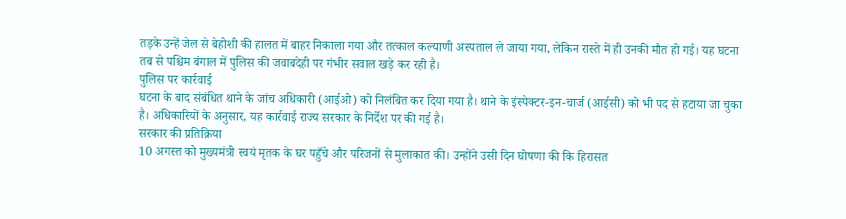तड़के उन्हें जेल से बेहोशी की हालत में बाहर निकाला गया और तत्काल कल्याणी अस्पताल ले जाया गया, लेकिन रास्ते में ही उनकी मौत हो गई। यह घटना तब से पश्चिम बंगाल में पुलिस की जवाबदेही पर गंभीर सवाल खड़े कर रही है।
पुलिस पर कार्रवाई
घटना के बाद संबंधित थाने के जांच अधिकारी (आईओ) को निलंबित कर दिया गया है। थाने के इंस्पेक्टर-इन-चार्ज (आईसी) को भी पद से हटाया जा चुका है। अधिकारियों के अनुसार, यह कार्रवाई राज्य सरकार के निर्देश पर की गई है।
सरकार की प्रतिक्रिया
10 अगस्त को मुख्यमंत्री स्वयं मृतक के घर पहुँचे और परिजनों से मुलाकात की। उन्होंने उसी दिन घोषणा की कि हिरासत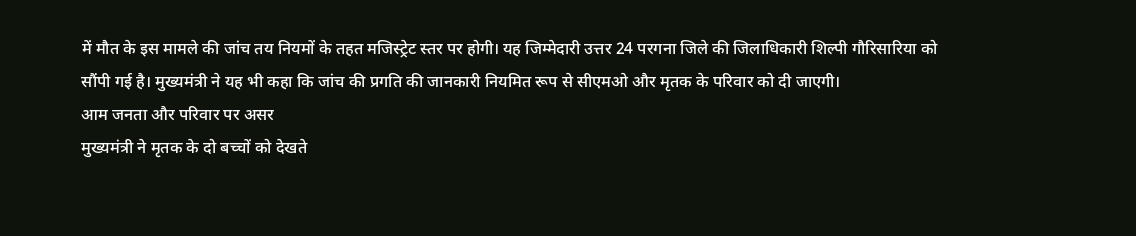में मौत के इस मामले की जांच तय नियमों के तहत मजिस्ट्रेट स्तर पर होगी। यह जिम्मेदारी उत्तर 24 परगना जिले की जिलाधिकारी शिल्पी गौरिसारिया को सौंपी गई है। मुख्यमंत्री ने यह भी कहा कि जांच की प्रगति की जानकारी नियमित रूप से सीएमओ और मृतक के परिवार को दी जाएगी।
आम जनता और परिवार पर असर
मुख्यमंत्री ने मृतक के दो बच्चों को देखते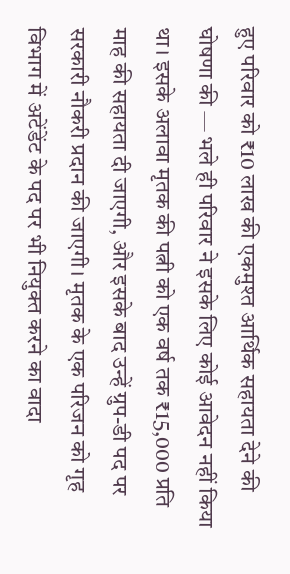हुए परिवार को ₹10 लाख की एकमुश्त आर्थिक सहायता देने की घोषणा की — भले ही परिवार ने इसके लिए कोई आवेदन नहीं किया था। इसके अलावा मृतक की पत्नी को एक वर्ष तक ₹15,000 प्रति माह की सहायता दी जाएगी, और इसके बाद उन्हें ग्रुप-डी पद पर सरकारी नौकरी प्रदान की जाएगी। मृतक के एक परिजन को गृह विभाग में अटेंडेंट के पद पर भी नियुक्त करने का वादा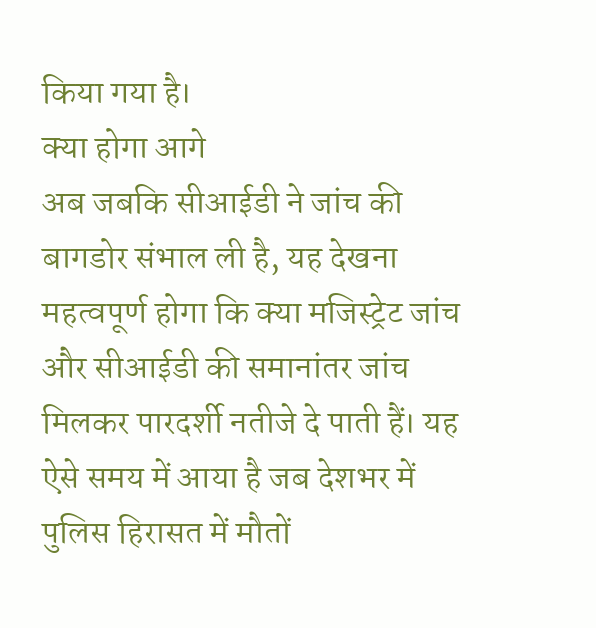किया गया है।
क्या होगा आगे
अब जबकि सीआईडी ने जांच की बागडोर संभाल ली है, यह देखना महत्वपूर्ण होगा कि क्या मजिस्ट्रेट जांच और सीआईडी की समानांतर जांच मिलकर पारदर्शी नतीजे दे पाती हैं। यह ऐसे समय में आया है जब देशभर में पुलिस हिरासत में मौतों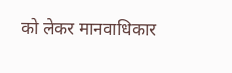को लेकर मानवाधिकार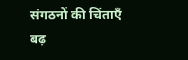संगठनों की चिंताएँ बढ़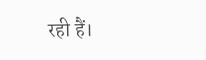रही हैं।